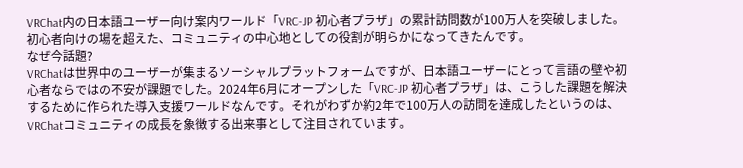VRChat内の日本語ユーザー向け案内ワールド「VRC-JP 初心者プラザ」の累計訪問数が100万人を突破しました。初心者向けの場を超えた、コミュニティの中心地としての役割が明らかになってきたんです。
なぜ今話題?
VRChatは世界中のユーザーが集まるソーシャルプラットフォームですが、日本語ユーザーにとって言語の壁や初心者ならではの不安が課題でした。2024年6月にオープンした「VRC-JP 初心者プラザ」は、こうした課題を解決するために作られた導入支援ワールドなんです。それがわずか約2年で100万人の訪問を達成したというのは、VRChatコミュニティの成長を象徴する出来事として注目されています。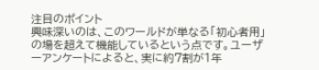注目のポイント
興味深いのは、このワールドが単なる「初心者用」の場を超えて機能しているという点です。ユーザーアンケートによると、実に約7割が1年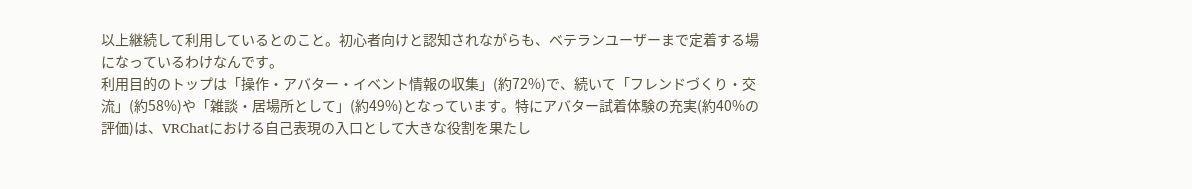以上継続して利用しているとのこと。初心者向けと認知されながらも、ベテランユーザーまで定着する場になっているわけなんです。
利用目的のトップは「操作・アバター・イベント情報の収集」(約72%)で、続いて「フレンドづくり・交流」(約58%)や「雑談・居場所として」(約49%)となっています。特にアバター試着体験の充実(約40%の評価)は、VRChatにおける自己表現の入口として大きな役割を果たし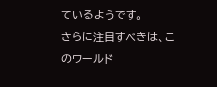ているようです。
さらに注目すべきは、このワールド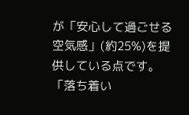が「安心して過ごせる空気感」(約25%)を提供している点です。「落ち着い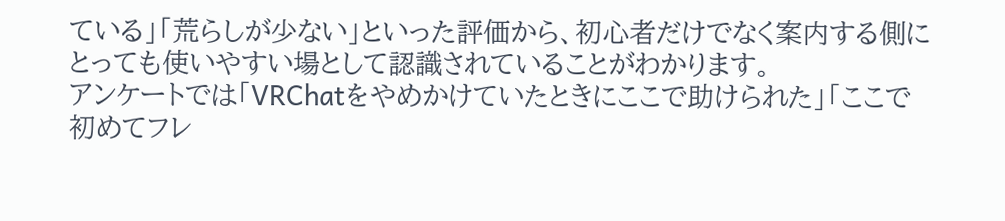ている」「荒らしが少ない」といった評価から、初心者だけでなく案内する側にとっても使いやすい場として認識されていることがわかります。
アンケートでは「VRChatをやめかけていたときにここで助けられた」「ここで初めてフレ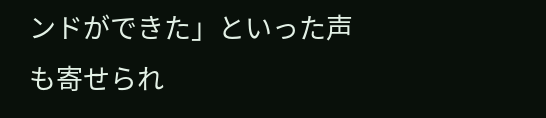ンドができた」といった声も寄せられ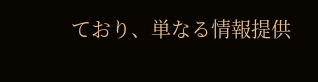ており、単なる情報提供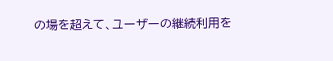の場を超えて、ユーザーの継続利用を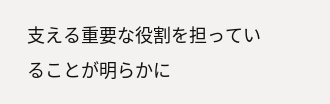支える重要な役割を担っていることが明らかに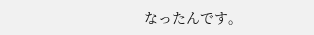なったんです。